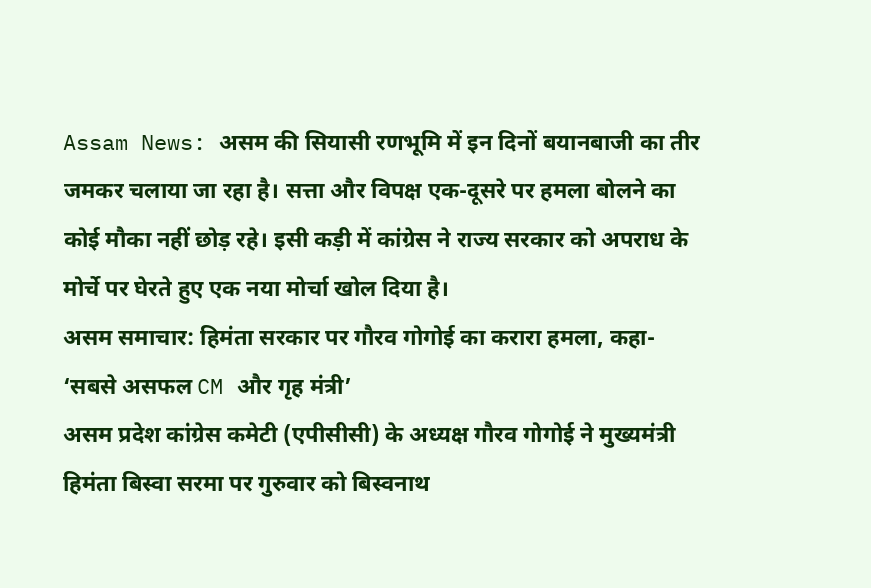Assam News: असम की सियासी रणभूमि में इन दिनों बयानबाजी का तीर जमकर चलाया जा रहा है। सत्ता और विपक्ष एक-दूसरे पर हमला बोलने का कोई मौका नहीं छोड़ रहे। इसी कड़ी में कांग्रेस ने राज्य सरकार को अपराध के मोर्चे पर घेरते हुए एक नया मोर्चा खोल दिया है।
असम समाचार: हिमंता सरकार पर गौरव गोगोई का करारा हमला, कहा- ‘सबसे असफल CM और गृह मंत्री’
असम प्रदेश कांग्रेस कमेटी (एपीसीसी) के अध्यक्ष गौरव गोगोई ने मुख्यमंत्री हिमंता बिस्वा सरमा पर गुरुवार को बिस्वनाथ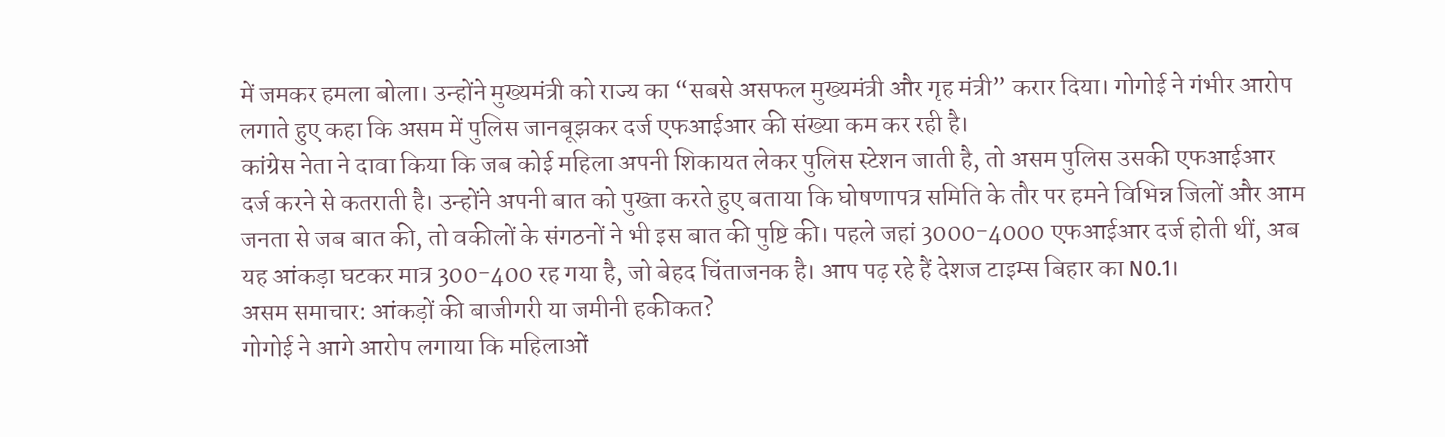में जमकर हमला बोला। उन्होंने मुख्यमंत्री को राज्य का “सबसे असफल मुख्यमंत्री और गृह मंत्री” करार दिया। गोगोई ने गंभीर आरोप लगाते हुए कहा कि असम में पुलिस जानबूझकर दर्ज एफआईआर की संख्या कम कर रही है।
कांग्रेस नेता ने दावा किया कि जब कोई महिला अपनी शिकायत लेकर पुलिस स्टेशन जाती है, तो असम पुलिस उसकी एफआईआर दर्ज करने से कतराती है। उन्होंने अपनी बात को पुख्ता करते हुए बताया कि घोषणापत्र समिति के तौर पर हमने विभिन्न जिलों और आम जनता से जब बात की, तो वकीलों के संगठनों ने भी इस बात की पुष्टि की। पहले जहां 3000-4000 एफआईआर दर्ज होती थीं, अब यह आंकड़ा घटकर मात्र 300-400 रह गया है, जो बेहद चिंताजनक है। आप पढ़ रहे हैं देशज टाइम्स बिहार का N0.1।
असम समाचार: आंकड़ों की बाजीगरी या जमीनी हकीकत?
गोगोई ने आगे आरोप लगाया कि महिलाओं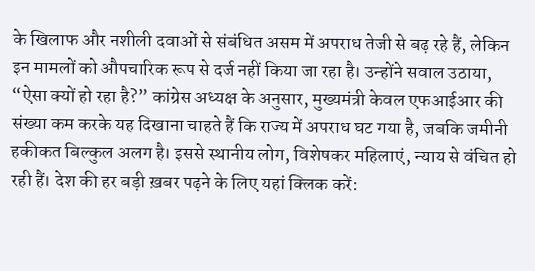के खिलाफ और नशीली दवाओं से संबंधित असम में अपराध तेजी से बढ़ रहे हैं, लेकिन इन मामलों को औपचारिक रूप से दर्ज नहीं किया जा रहा है। उन्होंने सवाल उठाया, “ऐसा क्यों हो रहा है?” कांग्रेस अध्यक्ष के अनुसार, मुख्यमंत्री केवल एफआईआर की संख्या कम करके यह दिखाना चाहते हैं कि राज्य में अपराध घट गया है, जबकि जमीनी हकीकत बिल्कुल अलग है। इससे स्थानीय लोग, विशेषकर महिलाएं, न्याय से वंचित हो रही हैं। देश की हर बड़ी ख़बर पढ़ने के लिए यहां क्लिक करें: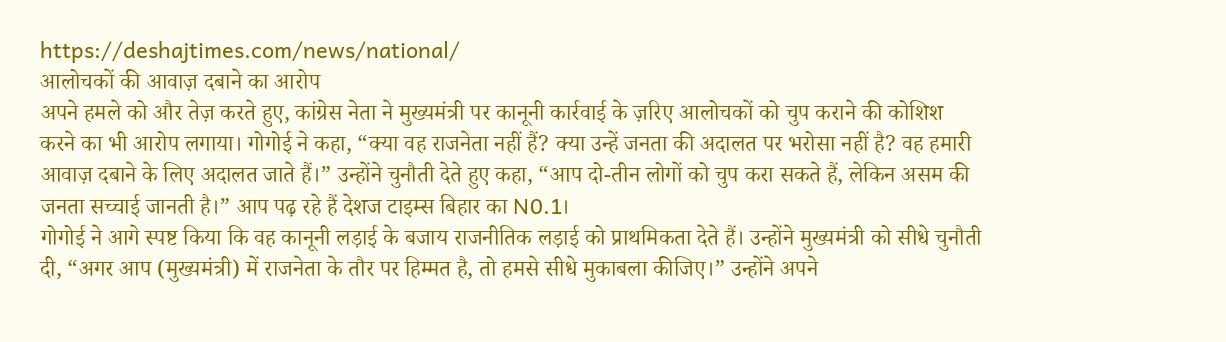https://deshajtimes.com/news/national/
आलोचकों की आवाज़ दबाने का आरोप
अपने हमले को और तेज़ करते हुए, कांग्रेस नेता ने मुख्यमंत्री पर कानूनी कार्रवाई के ज़रिए आलोचकों को चुप कराने की कोशिश करने का भी आरोप लगाया। गोगोई ने कहा, “क्या वह राजनेता नहीं हैं? क्या उन्हें जनता की अदालत पर भरोसा नहीं है? वह हमारी आवाज़ दबाने के लिए अदालत जाते हैं।” उन्होंने चुनौती देते हुए कहा, “आप दो-तीन लोगों को चुप करा सकते हैं, लेकिन असम की जनता सच्चाई जानती है।” आप पढ़ रहे हैं देशज टाइम्स बिहार का N0.1।
गोगोई ने आगे स्पष्ट किया कि वह कानूनी लड़ाई के बजाय राजनीतिक लड़ाई को प्राथमिकता देते हैं। उन्होंने मुख्यमंत्री को सीधे चुनौती दी, “अगर आप (मुख्यमंत्री) में राजनेता के तौर पर हिम्मत है, तो हमसे सीधे मुकाबला कीजिए।” उन्होंने अपने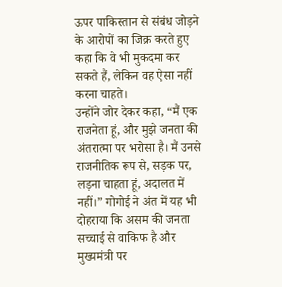ऊपर पाकिस्तान से संबंध जोड़ने के आरोपों का जिक्र करते हुए कहा कि वे भी मुकदमा कर सकते हैं, लेकिन वह ऐसा नहीं करना चाहते।
उन्होंने जोर देकर कहा, “मैं एक राजनेता हूं, और मुझे जनता की अंतरात्मा पर भरोसा है। मैं उनसे राजनीतिक रूप से, सड़क पर, लड़ना चाहता हूं, अदालत में नहीं।” गोगोई ने अंत में यह भी दोहराया कि असम की जनता सच्चाई से वाकिफ है और मुख्यमंत्री पर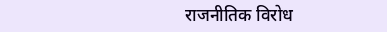राजनीतिक विरोध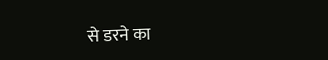से डरने का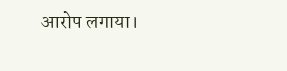आरोप लगाया।